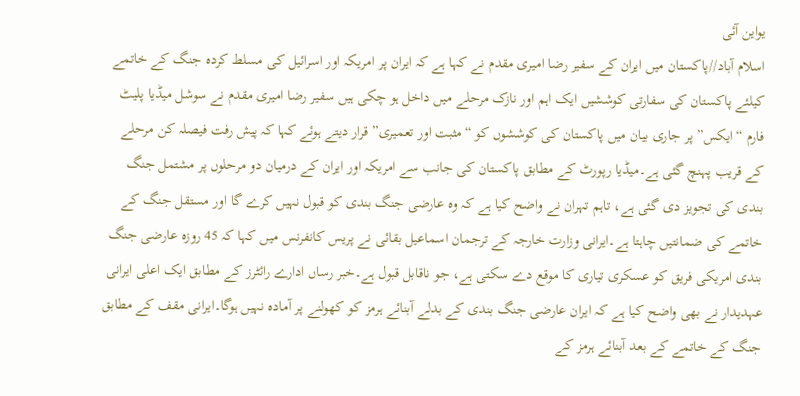یواین آئی
اسلام آباد//پاکستان میں ایران کے سفیر رضا امیری مقدم نے کہا ہے کہ ایران پر امریکہ اور اسرائیل کی مسلط کردہ جنگ کے خاتمے کیلئے پاکستان کی سفارتی کوششیں ایک اہم اور نازک مرحلے میں داخل ہو چکی ہیں سفیر رضا امیری مقدم نے سوشل میڈیا پلیٹ فارم “ایکس” پر جاری بیان میں پاکستان کی کوششوں کو “مثبت اور تعمیری” قرار دیتے ہوئے کہا کہ پیش رفت فیصلہ کن مرحلے کے قریب پہنچ گئی ہے۔میڈیا رپورٹ کے مطابق پاکستان کی جانب سے امریکہ اور ایران کے درمیان دو مرحلوں پر مشتمل جنگ بندی کی تجویز دی گئی ہے، تاہم تہران نے واضح کیا ہے کہ وہ عارضی جنگ بندی کو قبول نہیں کرے گا اور مستقل جنگ کے خاتمے کی ضمانتیں چاہتا ہے۔ایرانی وزارت خارجہ کے ترجمان اسماعیل بقائی نے پریس کانفرنس میں کہا کہ 45 روزہ عارضی جنگ بندی امریکی فریق کو عسکری تیاری کا موقع دے سکتی ہے، جو ناقابل قبول ہے۔خبر رساں ادارے رائٹرز کے مطابق ایک اعلی ایرانی عہدیدار نے بھی واضح کیا ہے کہ ایران عارضی جنگ بندی کے بدلے آبنائے ہرمز کو کھولنے پر آمادہ نہیں ہوگا۔ایرانی مقف کے مطابق جنگ کے خاتمے کے بعد آبنائے ہرمز کے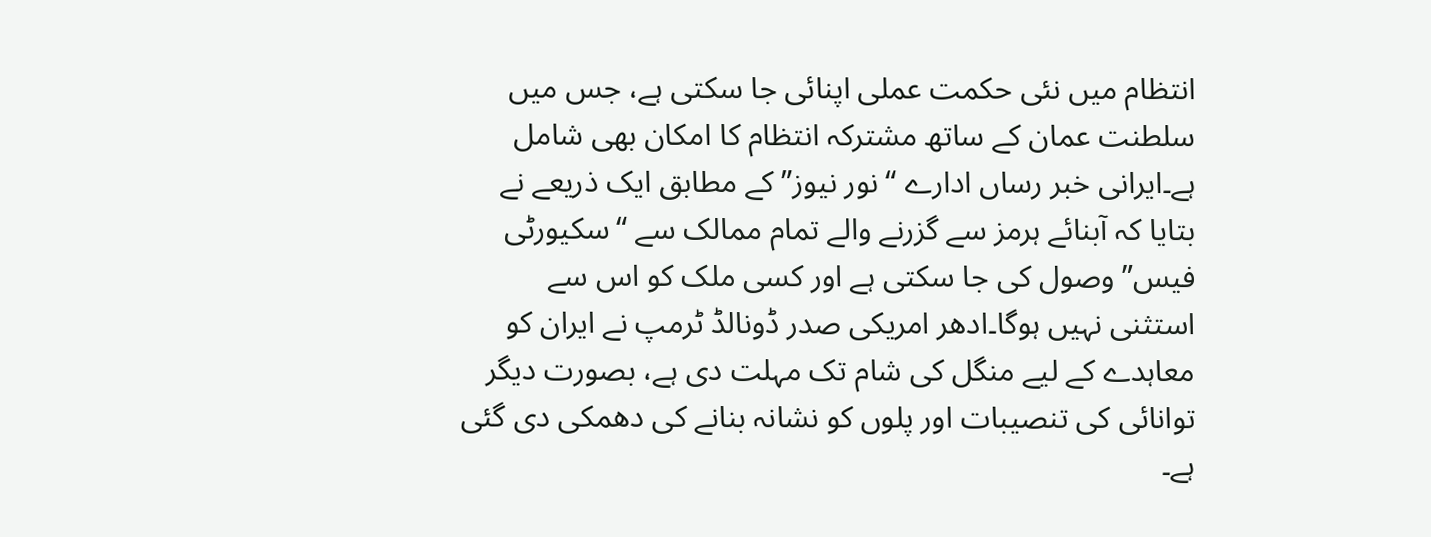انتظام میں نئی حکمت عملی اپنائی جا سکتی ہے، جس میں سلطنت عمان کے ساتھ مشترکہ انتظام کا امکان بھی شامل ہے۔ایرانی خبر رساں ادارے “نور نیوز” کے مطابق ایک ذریعے نے بتایا کہ آبنائے ہرمز سے گزرنے والے تمام ممالک سے “سکیورٹی فیس” وصول کی جا سکتی ہے اور کسی ملک کو اس سے استثنی نہیں ہوگا۔ادھر امریکی صدر ڈونالڈ ٹرمپ نے ایران کو معاہدے کے لیے منگل کی شام تک مہلت دی ہے، بصورت دیگر توانائی کی تنصیبات اور پلوں کو نشانہ بنانے کی دھمکی دی گئی ہے۔